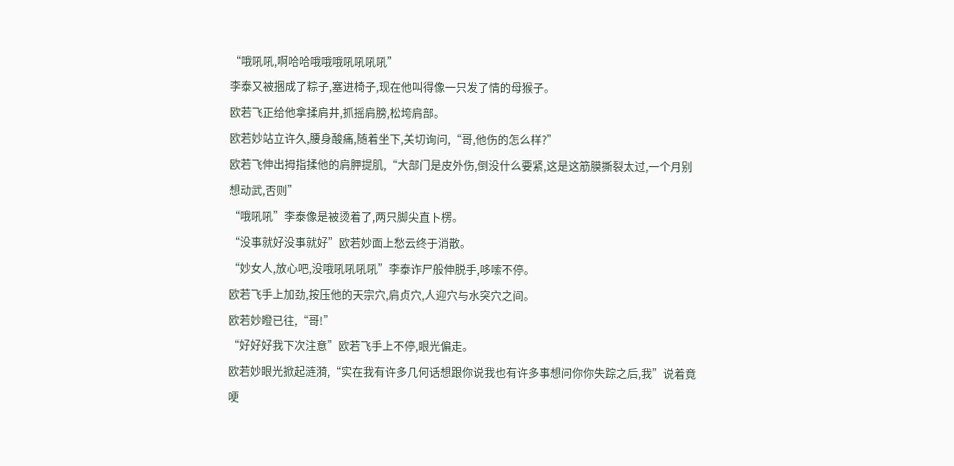“哦吼吼,啊哈哈哦哦哦吼吼吼吼”
李泰又被捆成了粽子,塞进椅子,现在他叫得像一只发了情的母猴子。
欧若飞正给他拿揉肩井,抓摇肩膀,松垮肩部。
欧若妙站立许久,腰身酸痛,随着坐下,关切询问,“哥,他伤的怎么样?”
欧若飞伸出拇指揉他的肩胛提肌,“大部门是皮外伤,倒没什么要紧,这是这筋膜撕裂太过,一个月别想动武,否则”
“哦吼吼”李泰像是被烫着了,两只脚尖直卜楞。
“没事就好没事就好”欧若妙面上愁云终于消散。
“妙女人,放心吧,没哦吼吼吼吼”李泰诈尸般伸脱手,哆嗦不停。
欧若飞手上加劲,按压他的天宗穴,肩贞穴,人迎穴与水突穴之间。
欧若妙瞪已往,“哥!”
“好好好我下次注意”欧若飞手上不停,眼光偏走。
欧若妙眼光掀起涟漪,“实在我有许多几何话想跟你说我也有许多事想问你你失踪之后,我”说着竟哽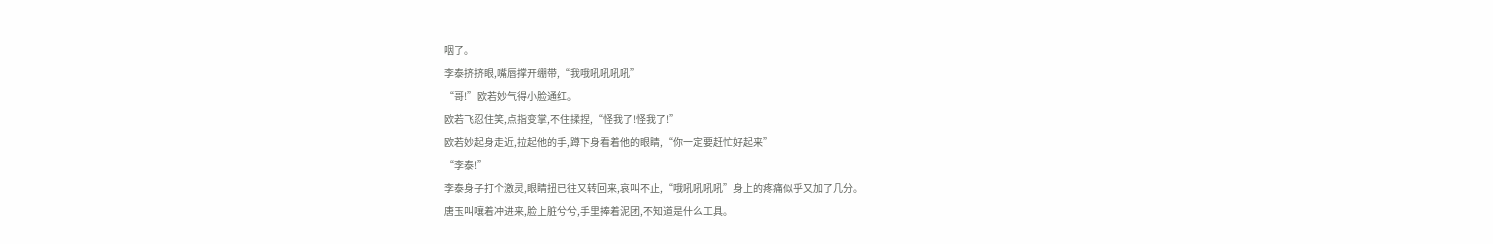咽了。
李泰挤挤眼,嘴唇撑开绷带,“我哦吼吼吼吼”
“哥!”欧若妙气得小脸通红。
欧若飞忍住笑,点指变掌,不住揉捏,“怪我了!怪我了!”
欧若妙起身走近,拉起他的手,蹲下身看着他的眼睛,“你一定要赶忙好起来”
“李泰!”
李泰身子打个激灵,眼睛扭已往又转回来,哀叫不止,“哦吼吼吼吼”身上的疼痛似乎又加了几分。
唐玉叫嚷着冲进来,脸上脏兮兮,手里捧着泥团,不知道是什么工具。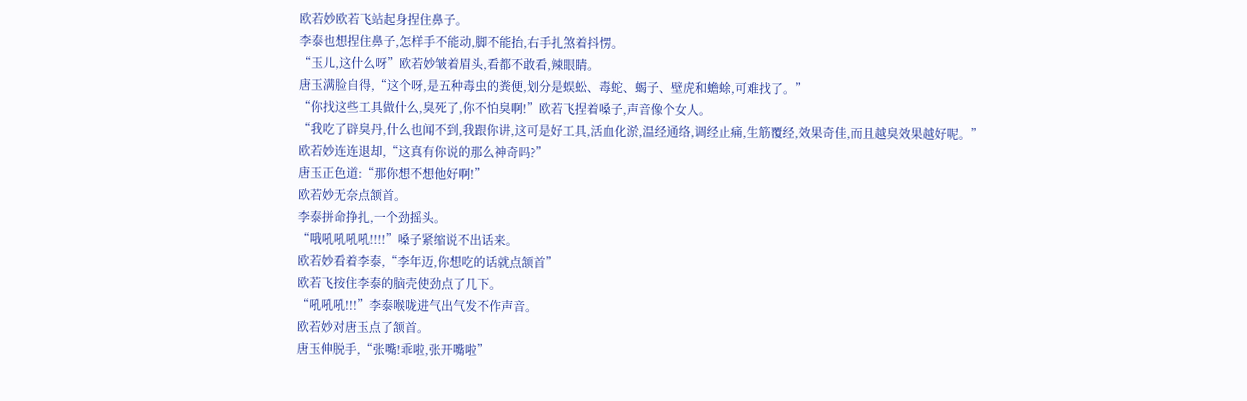欧若妙欧若飞站起身捏住鼻子。
李泰也想捏住鼻子,怎样手不能动,脚不能抬,右手扎煞着抖愣。
“玉儿,这什么呀”欧若妙皱着眉头,看都不敢看,辣眼睛。
唐玉满脸自得,“这个呀,是五种毒虫的粪便,划分是蜈蚣、毒蛇、蝎子、壁虎和蟾蜍,可难找了。”
“你找这些工具做什么,臭死了,你不怕臭啊!”欧若飞捏着嗓子,声音像个女人。
“我吃了辟臭丹,什么也闻不到,我跟你讲,这可是好工具,活血化淤,温经通络,调经止痛,生筋覆经,效果奇佳,而且越臭效果越好呢。”
欧若妙连连退却,“这真有你说的那么神奇吗?”
唐玉正色道:“那你想不想他好啊!”
欧若妙无奈点颔首。
李泰拼命挣扎,一个劲摇头。
“哦吼吼吼吼!!!!”嗓子紧缩说不出话来。
欧若妙看着李泰,“李年迈,你想吃的话就点颔首”
欧若飞按住李泰的脑壳使劲点了几下。
“吼吼吼!!!”李泰喉咙进气出气发不作声音。
欧若妙对唐玉点了颔首。
唐玉伸脱手,“张嘴!乖啦,张开嘴啦”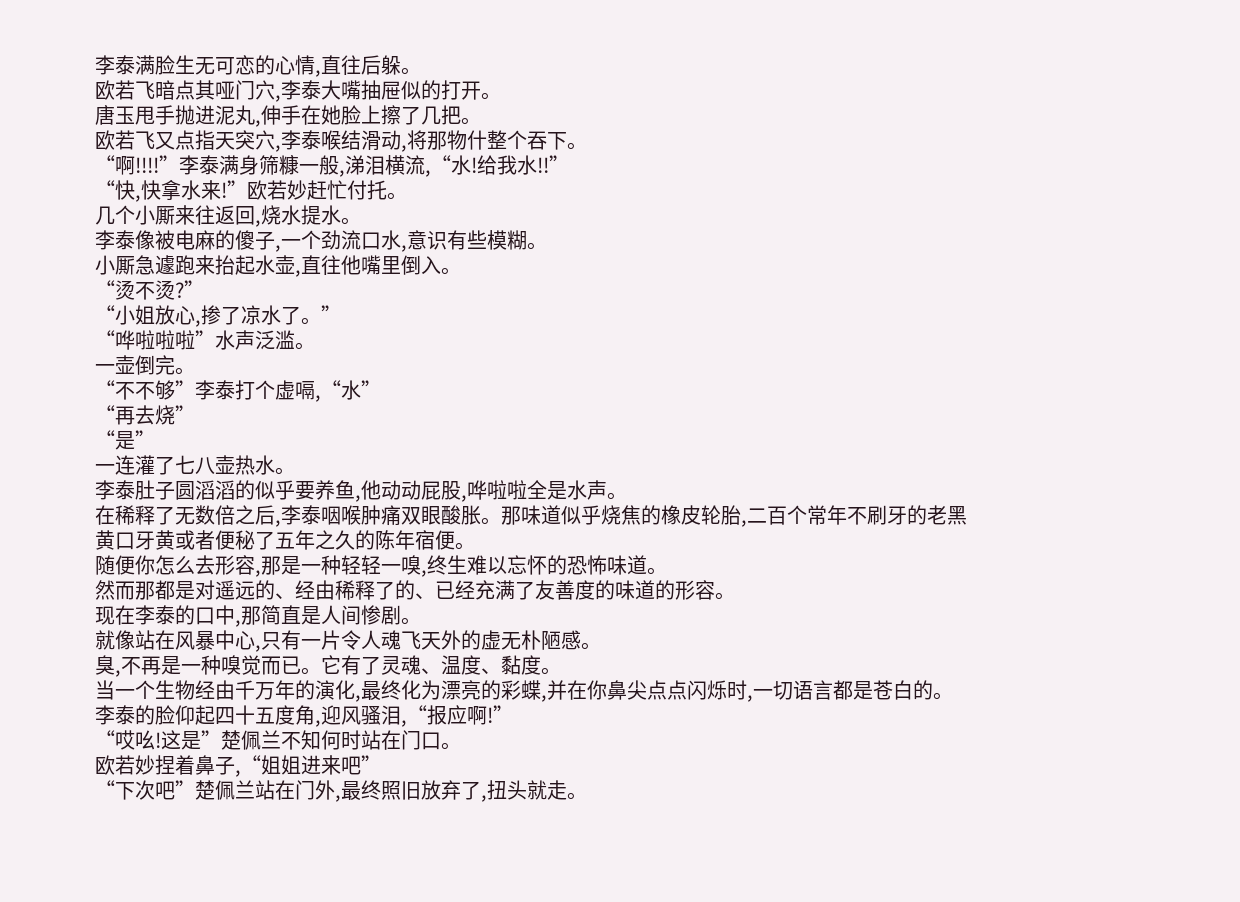李泰满脸生无可恋的心情,直往后躲。
欧若飞暗点其哑门穴,李泰大嘴抽屉似的打开。
唐玉甩手抛进泥丸,伸手在她脸上擦了几把。
欧若飞又点指天突穴,李泰喉结滑动,将那物什整个吞下。
“啊!!!!”李泰满身筛糠一般,涕泪横流,“水!给我水!!”
“快,快拿水来!”欧若妙赶忙付托。
几个小厮来往返回,烧水提水。
李泰像被电麻的傻子,一个劲流口水,意识有些模糊。
小厮急遽跑来抬起水壶,直往他嘴里倒入。
“烫不烫?”
“小姐放心,掺了凉水了。”
“哗啦啦啦”水声泛滥。
一壶倒完。
“不不够”李泰打个虚嗝,“水”
“再去烧”
“是”
一连灌了七八壶热水。
李泰肚子圆滔滔的似乎要养鱼,他动动屁股,哗啦啦全是水声。
在稀释了无数倍之后,李泰咽喉肿痛双眼酸胀。那味道似乎烧焦的橡皮轮胎,二百个常年不刷牙的老黑黄口牙黄或者便秘了五年之久的陈年宿便。
随便你怎么去形容,那是一种轻轻一嗅,终生难以忘怀的恐怖味道。
然而那都是对遥远的、经由稀释了的、已经充满了友善度的味道的形容。
现在李泰的口中,那简直是人间惨剧。
就像站在风暴中心,只有一片令人魂飞天外的虚无朴陋感。
臭,不再是一种嗅觉而已。它有了灵魂、温度、黏度。
当一个生物经由千万年的演化,最终化为漂亮的彩蝶,并在你鼻尖点点闪烁时,一切语言都是苍白的。
李泰的脸仰起四十五度角,迎风骚泪,“报应啊!”
“哎吆!这是”楚佩兰不知何时站在门口。
欧若妙捏着鼻子,“姐姐进来吧”
“下次吧”楚佩兰站在门外,最终照旧放弃了,扭头就走。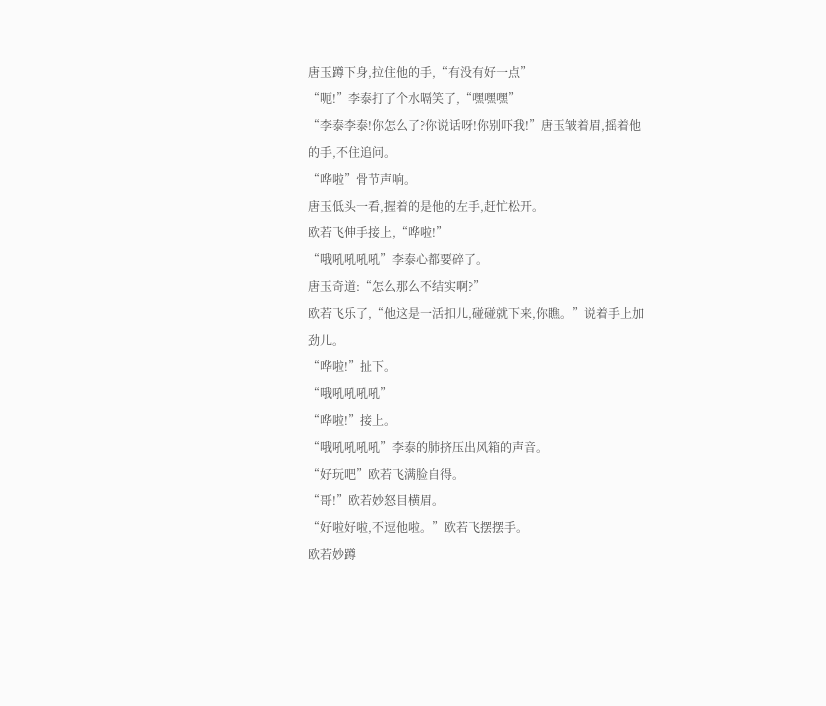唐玉蹲下身,拉住他的手,“有没有好一点”
“呃!”李泰打了个水嗝笑了,“嘿嘿嘿”
“李泰李泰!你怎么了?你说话呀!你别吓我!”唐玉皱着眉,摇着他的手,不住追问。
“哗啦”骨节声响。
唐玉低头一看,握着的是他的左手,赶忙松开。
欧若飞伸手接上,“哗啦!”
“哦吼吼吼吼”李泰心都要碎了。
唐玉奇道:“怎么那么不结实啊?”
欧若飞乐了,“他这是一活扣儿,碰碰就下来,你瞧。”说着手上加劲儿。
“哗啦!”扯下。
“哦吼吼吼吼”
“哗啦!”接上。
“哦吼吼吼吼”李泰的肺挤压出风箱的声音。
“好玩吧”欧若飞满脸自得。
“哥!”欧若妙怒目横眉。
“好啦好啦,不逗他啦。”欧若飞摆摆手。
欧若妙蹲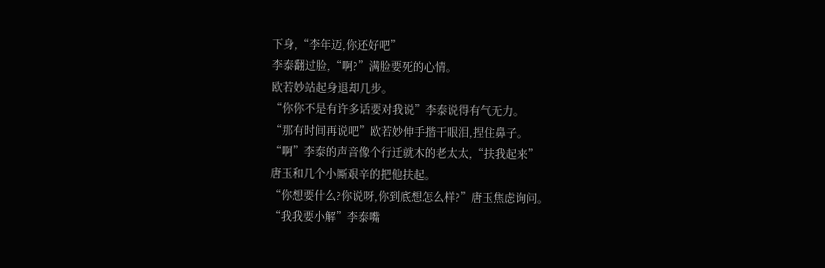下身,“李年迈,你还好吧”
李泰翻过脸,“啊?”满脸要死的心情。
欧若妙站起身退却几步。
“你你不是有许多话要对我说”李泰说得有气无力。
“那有时间再说吧”欧若妙伸手揩干眼泪,捏住鼻子。
“啊”李泰的声音像个行迁就木的老太太,“扶我起来”
唐玉和几个小厮艰辛的把他扶起。
“你想要什么?你说呀,你到底想怎么样?”唐玉焦虑询问。
“我我要小解”李泰嘴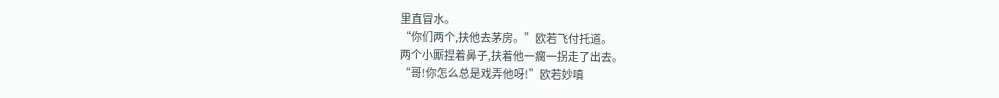里直冒水。
“你们两个,扶他去茅房。”欧若飞付托道。
两个小厮捏着鼻子,扶着他一瘸一拐走了出去。
“哥!你怎么总是戏弄他呀!”欧若妙嗔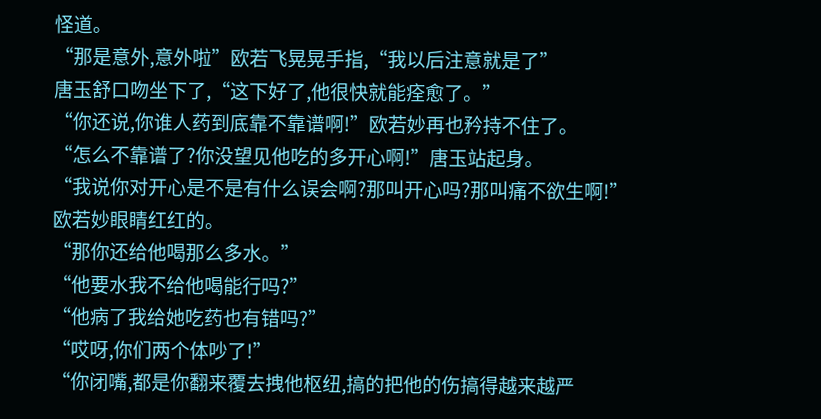怪道。
“那是意外,意外啦”欧若飞晃晃手指,“我以后注意就是了”
唐玉舒口吻坐下了,“这下好了,他很快就能痊愈了。”
“你还说,你谁人药到底靠不靠谱啊!”欧若妙再也矜持不住了。
“怎么不靠谱了?你没望见他吃的多开心啊!”唐玉站起身。
“我说你对开心是不是有什么误会啊?那叫开心吗?那叫痛不欲生啊!”欧若妙眼睛红红的。
“那你还给他喝那么多水。”
“他要水我不给他喝能行吗?”
“他病了我给她吃药也有错吗?”
“哎呀,你们两个体吵了!”
“你闭嘴,都是你翻来覆去拽他枢纽,搞的把他的伤搞得越来越严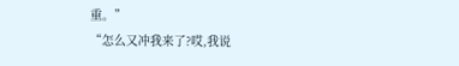重。”
“怎么又冲我来了?哎,我说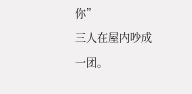你”
三人在屋内吵成一团。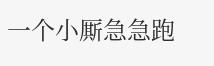一个小厮急急跑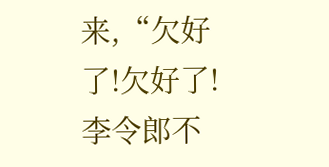来,“欠好了!欠好了!李令郎不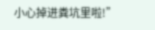小心掉进粪坑里啦!”